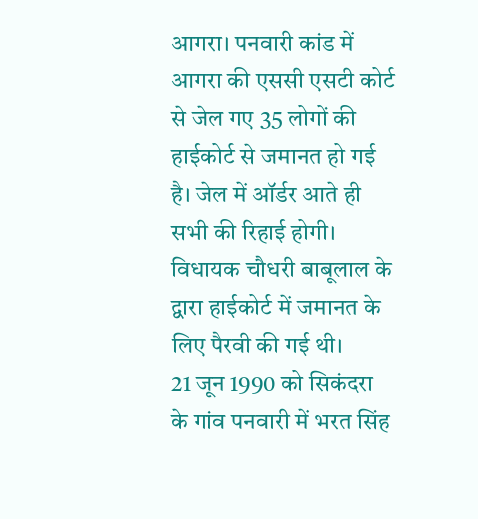आगरा। पनवारी कांड में आगरा की एससी एसटी कोर्ट से जेल गए 35 लोगों की हाईकोर्ट से जमानत हो गई है। जेल में ऑर्डर आते ही सभी की रिहाई होगी। विधायक चौधरी बाबूलाल के द्वारा हाईकोर्ट में जमानत के लिए पैरवी की गई थी।
21 जून 1990 को सिकंदरा के गांव पनवारी में भरत सिंह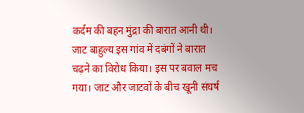कर्दम की बहन मुंद्रा की बारात आनी थी। जाट बाहुल्य इस गांव में दबंगों ने बारात चढ़ने का विरोध किया। इस पर बवाल मच गया। जाट और जाटवों के बीच खूनी संघर्ष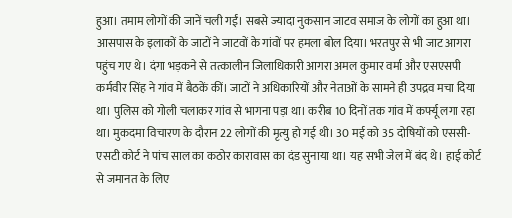हुआ। तमाम लोगों की जानें चली गईं। सबसे ज्यादा नुकसान जाटव समाज के लोगों का हुआ था। आसपास के इलाकों के जाटों ने जाटवों के गांवों पर हमला बोल दिया। भरतपुर से भी जाट आगरा पहुंच गए थे। दंगा भड़कने से तत्कालीन जिलाधिकारी आगरा अमल कुमार वर्मा और एसएसपी कर्मवीर सिंह ने गांव में बैठकें कीं। जाटों ने अधिकारियों और नेताओं के सामने ही उपद्रव मचा दिया था। पुलिस को गोली चलाकर गांव से भागना पड़ा था। करीब 10 दिनों तक गांव में कर्फ्यू लगा रहा था। मुकदमा विचारण के दौरान 22 लोगों की मृत्यु हो गई थी। 30 मई को 35 दोषियों को एससी-एसटी कोर्ट ने पांच साल का कठोर कारावास का दंड सुनाया था। यह सभी जेल में बंद थे। हाई कोर्ट से जमानत के लिए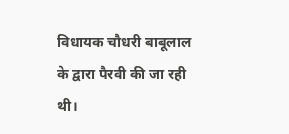विधायक चौधरी बाबूलाल के द्वारा पैरवी की जा रही थी।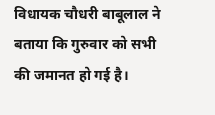विधायक चौधरी बाबूलाल ने बताया कि गुरुवार को सभी की जमानत हो गई है।